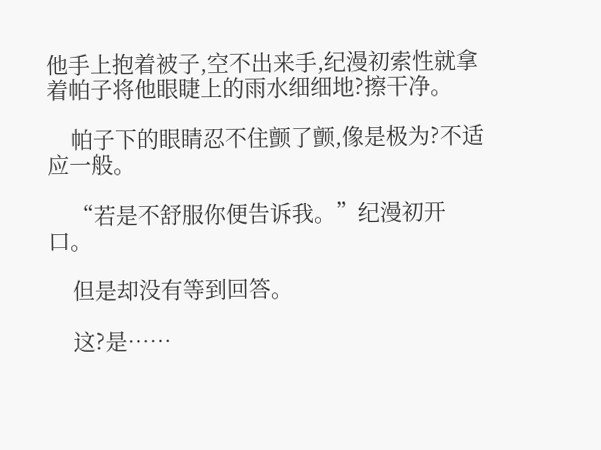他手上抱着被子,空不出来手,纪漫初索性就拿着帕子将他眼睫上的雨水细细地?擦干净。

    帕子下的眼睛忍不住颤了颤,像是极为?不适应一般。

    “若是不舒服你便告诉我。”纪漫初开口。

    但是却没有等到回答。

    这?是……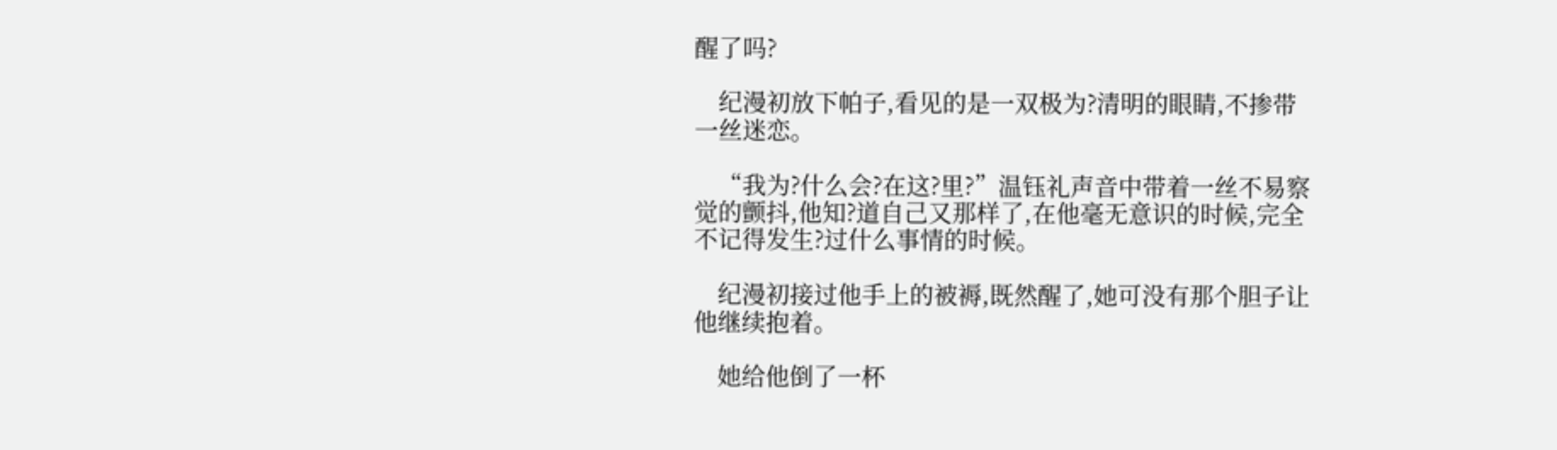醒了吗?

    纪漫初放下帕子,看见的是一双极为?清明的眼睛,不掺带一丝迷恋。

    “我为?什么会?在这?里?”温钰礼声音中带着一丝不易察觉的颤抖,他知?道自己又那样了,在他毫无意识的时候,完全不记得发生?过什么事情的时候。

    纪漫初接过他手上的被褥,既然醒了,她可没有那个胆子让他继续抱着。

    她给他倒了一杯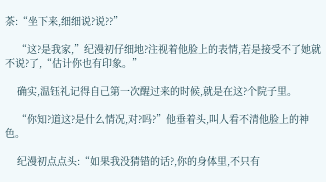茶:“坐下来,细细说?说??”

    “这?是我家,”纪漫初仔细地?注视着他脸上的表情,若是接受不了她就不说?了,“估计你也有印象。”

    确实,温钰礼记得自己第一次醒过来的时候,就是在这?个院子里。

    “你知?道这?是什么情况,对?吗?”他垂着头,叫人看不清他脸上的神色。

    纪漫初点点头:“如果我没猜错的话?,你的身体里,不只有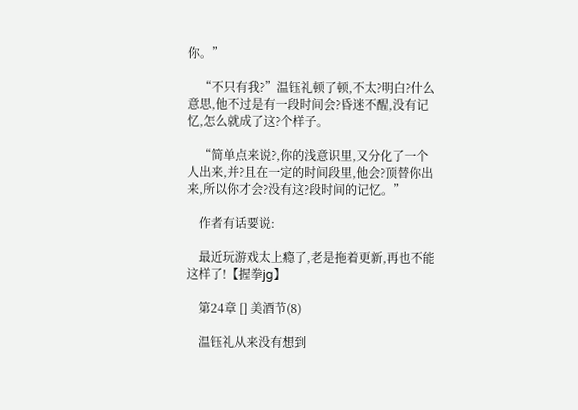你。”

    “不只有我?”温钰礼顿了顿,不太?明白?什么意思,他不过是有一段时间会?昏迷不醒,没有记忆,怎么就成了这?个样子。

    “简单点来说?,你的浅意识里,又分化了一个人出来,并?且在一定的时间段里,他会?顶替你出来,所以你才会?没有这?段时间的记忆。”

    作者有话要说:

    最近玩游戏太上瘾了,老是拖着更新,再也不能这样了!【握拳jg】

    第24章 [] 美酒节(8)

    温钰礼从来没有想到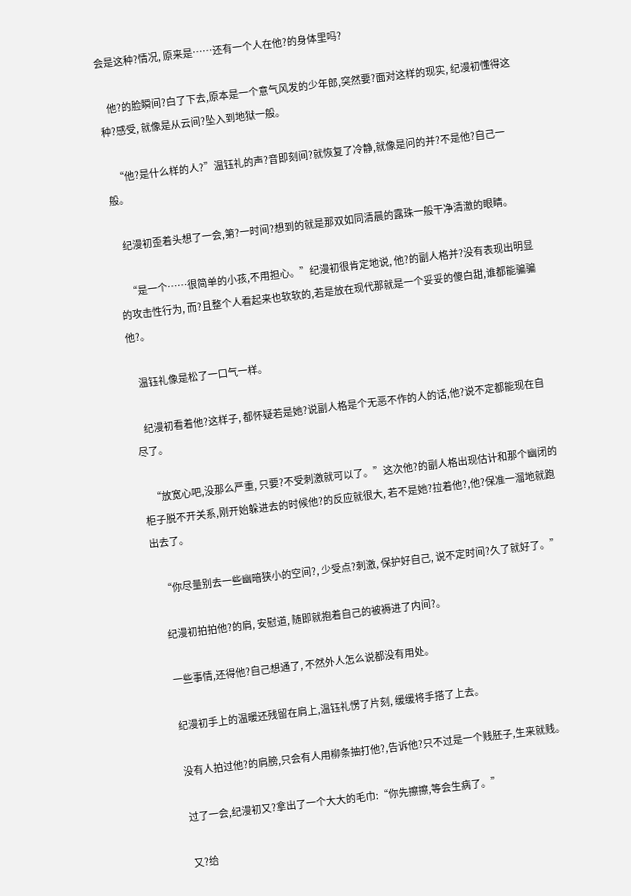会是这种?情况, 原来是……还有一个人在他?的身体里吗?

    他?的脸瞬间?白了下去,原本是一个意气风发的少年郎,突然要?面对这样的现实, 纪漫初懂得这种?感受, 就像是从云间?坠入到地狱一般。

    “他?是什么样的人?”温钰礼的声?音即刻间?就恢复了冷静,就像是问的并?不是他?自己一般。

    纪漫初歪着头想了一会,第?一时间?想到的就是那双如同清晨的露珠一般干净清澈的眼睛。

    “是一个……很简单的小孩,不用担心。”纪漫初很肯定地说, 他?的副人格并?没有表现出明显的攻击性行为, 而?且整个人看起来也软软的,若是放在现代那就是一个妥妥的傻白甜,谁都能骗骗他?。

    温钰礼像是松了一口气一样。

    纪漫初看着他?这样子, 都怀疑若是她?说副人格是个无恶不作的人的话,他?说不定都能现在自尽了。

    “放宽心吧,没那么严重, 只要?不受刺激就可以了。”这次他?的副人格出现估计和那个幽闭的柜子脱不开关系,刚开始躲进去的时候他?的反应就很大, 若不是她?拉着他?,他?保准一溜地就跑出去了。

    “你尽量别去一些幽暗狭小的空间?, 少受点?刺激, 保护好自己, 说不定时间?久了就好了。”

    纪漫初拍拍他?的肩, 安慰道, 随即就抱着自己的被褥进了内间?。

    一些事情,还得他?自己想通了, 不然外人怎么说都没有用处。

    纪漫初手上的温暖还残留在肩上,温钰礼愣了片刻, 缓缓将手搭了上去。

    没有人拍过他?的肩膀,只会有人用柳条抽打他?,告诉他?只不过是一个贱胚子,生来就贱。

    过了一会,纪漫初又?拿出了一个大大的毛巾:“你先擦擦,等会生病了。”

    又?给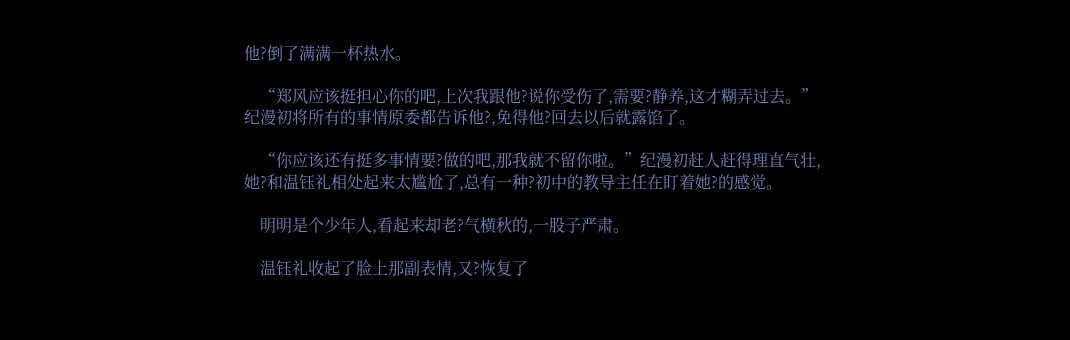他?倒了满满一杯热水。

    “郑风应该挺担心你的吧,上次我跟他?说你受伤了,需要?静养,这才糊弄过去。”纪漫初将所有的事情原委都告诉他?,免得他?回去以后就露馅了。

    “你应该还有挺多事情要?做的吧,那我就不留你啦。”纪漫初赶人赶得理直气壮,她?和温钰礼相处起来太尴尬了,总有一种?初中的教导主任在盯着她?的感觉。

    明明是个少年人,看起来却老?气横秋的,一股子严肃。

    温钰礼收起了脸上那副表情,又?恢复了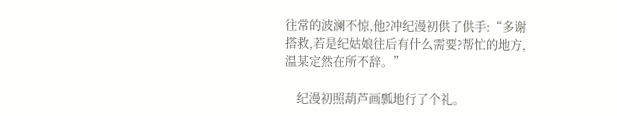往常的波澜不惊,他?冲纪漫初供了供手:“多谢搭救,若是纪姑娘往后有什么需要?帮忙的地方,温某定然在所不辞。”

    纪漫初照葫芦画瓢地行了个礼。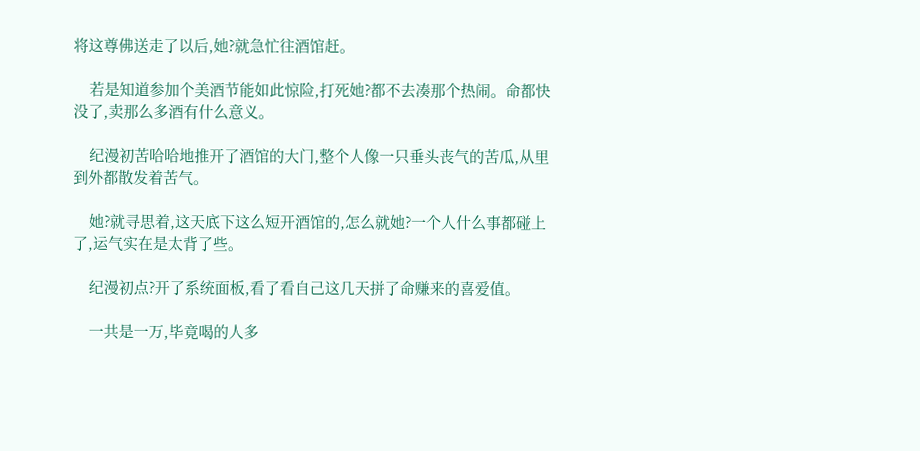将这尊佛送走了以后,她?就急忙往酒馆赶。

    若是知道参加个美酒节能如此惊险,打死她?都不去凑那个热闹。命都快没了,卖那么多酒有什么意义。

    纪漫初苦哈哈地推开了酒馆的大门,整个人像一只垂头丧气的苦瓜,从里到外都散发着苦气。

    她?就寻思着,这天底下这么短开酒馆的,怎么就她?一个人什么事都碰上了,运气实在是太背了些。

    纪漫初点?开了系统面板,看了看自己这几天拼了命赚来的喜爱值。

    一共是一万,毕竟喝的人多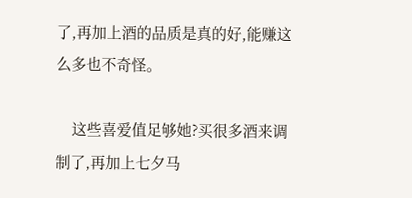了,再加上酒的品质是真的好,能赚这么多也不奇怪。

    这些喜爱值足够她?买很多酒来调制了,再加上七夕马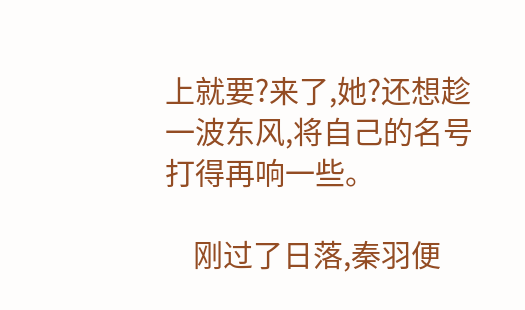上就要?来了,她?还想趁一波东风,将自己的名号打得再响一些。

    刚过了日落,秦羽便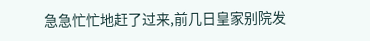急急忙忙地赶了过来,前几日皇家别院发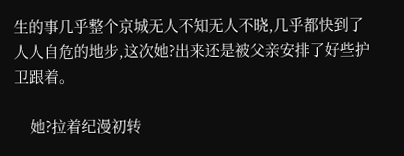生的事几乎整个京城无人不知无人不晓,几乎都快到了人人自危的地步,这次她?出来还是被父亲安排了好些护卫跟着。

    她?拉着纪漫初转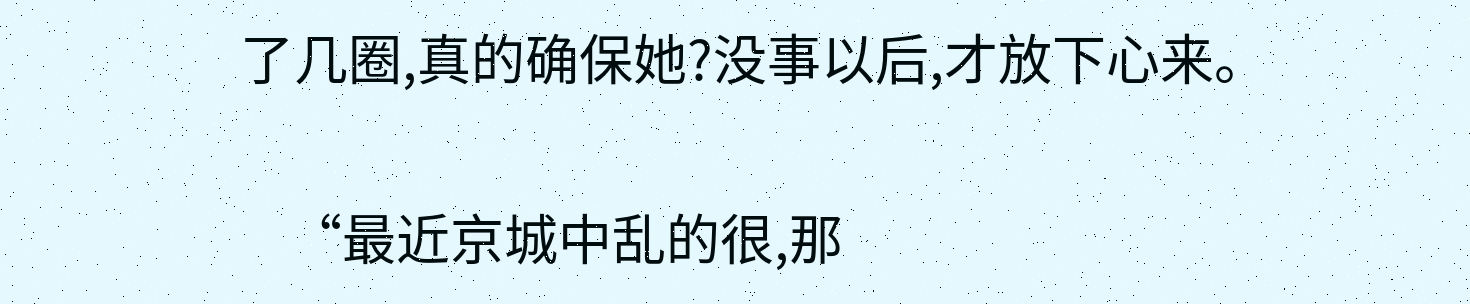了几圈,真的确保她?没事以后,才放下心来。

    “最近京城中乱的很,那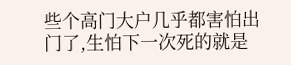些个高门大户几乎都害怕出门了,生怕下一次死的就是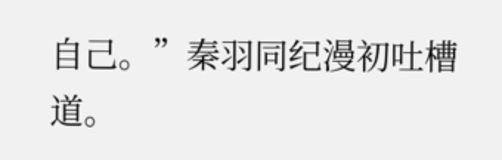自己。”秦羽同纪漫初吐槽道。